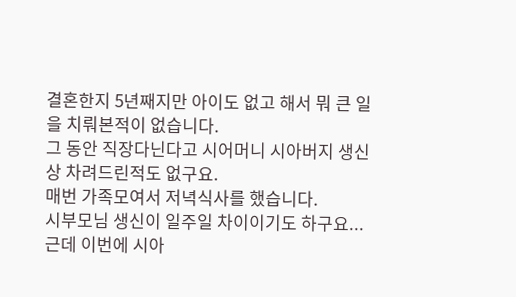결혼한지 5년째지만 아이도 없고 해서 뭐 큰 일을 치뤄본적이 없습니다.
그 동안 직장다닌다고 시어머니 시아버지 생신상 차려드린적도 없구요.
매번 가족모여서 저녁식사를 했습니다.
시부모님 생신이 일주일 차이이기도 하구요...
근데 이번에 시아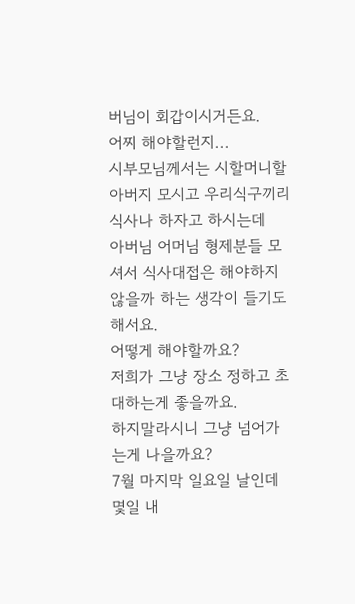버님이 회갑이시거든요.
어찌 해야할런지...
시부모님께서는 시할머니할아버지 모시고 우리식구끼리 식사나 하자고 하시는데
아버님 어머님 형제분들 모셔서 식사대접은 해야하지 않을까 하는 생각이 들기도 해서요.
어떻게 해야할까요?
저희가 그냥 장소 정하고 초대하는게 좋을까요.
하지말라시니 그냥 넘어가는게 나을까요?
7월 마지막 일요일 날인데 몇일 내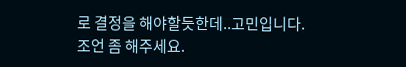로 결정을 해야할듯한데..고민입니다.
조언 좀 해주세요.